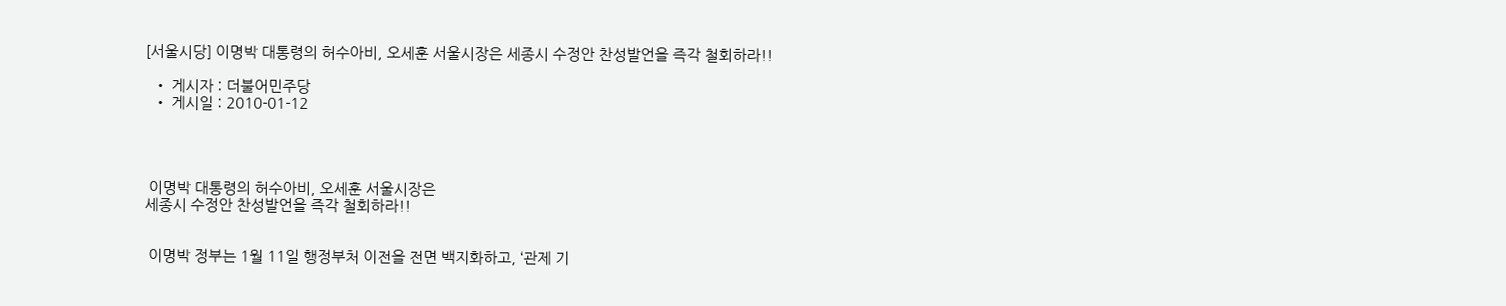[서울시당] 이명박 대통령의 허수아비, 오세훈 서울시장은 세종시 수정안 찬성발언을 즉각 철회하라!!

  • 게시자 : 더불어민주당
  • 게시일 : 2010-01-12




 이명박 대통령의 허수아비, 오세훈 서울시장은
세종시 수정안 찬성발언을 즉각 철회하라!!


 이명박 정부는 1월 11일 행정부처 이전을 전면 백지화하고, ‘관제 기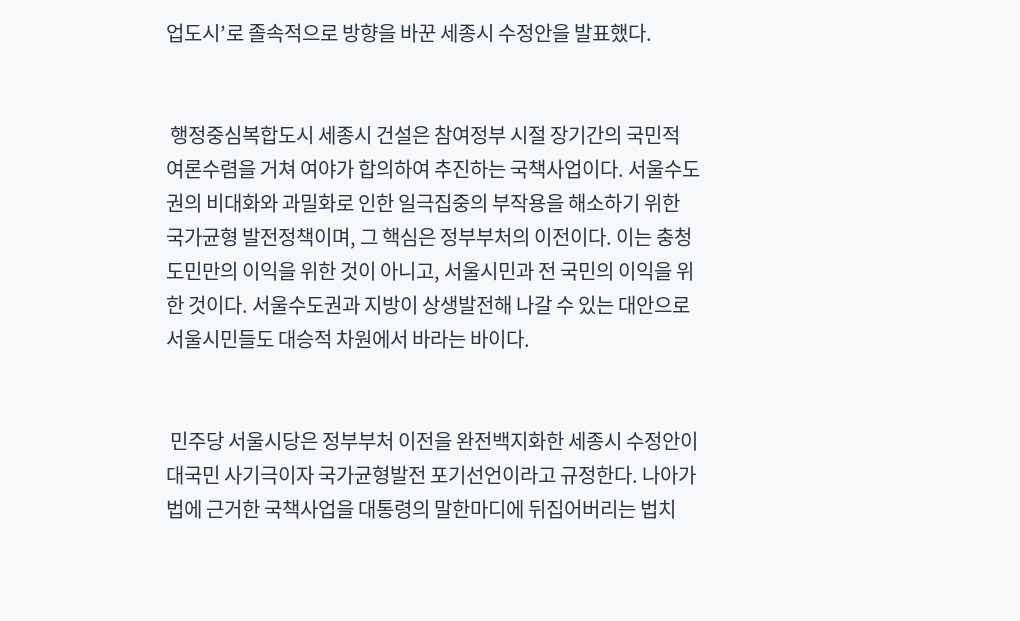업도시’로 졸속적으로 방향을 바꾼 세종시 수정안을 발표했다.


 행정중심복합도시 세종시 건설은 참여정부 시절 장기간의 국민적 여론수렴을 거쳐 여야가 합의하여 추진하는 국책사업이다. 서울수도권의 비대화와 과밀화로 인한 일극집중의 부작용을 해소하기 위한 국가균형 발전정책이며, 그 핵심은 정부부처의 이전이다. 이는 충청도민만의 이익을 위한 것이 아니고, 서울시민과 전 국민의 이익을 위한 것이다. 서울수도권과 지방이 상생발전해 나갈 수 있는 대안으로 서울시민들도 대승적 차원에서 바라는 바이다.


 민주당 서울시당은 정부부처 이전을 완전백지화한 세종시 수정안이 대국민 사기극이자 국가균형발전 포기선언이라고 규정한다. 나아가 법에 근거한 국책사업을 대통령의 말한마디에 뒤집어버리는 법치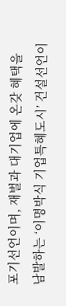포기선언이며, 재벌과 대기업에 온갖 혜택을 남발하는 ‘이명박식 기업특혜도시’ 건설선언이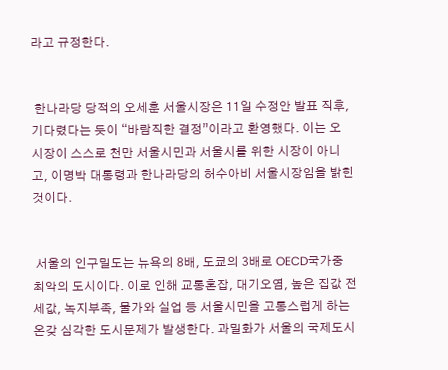라고 규정한다.


 한나라당 당적의 오세훈 서울시장은 11일 수정안 발표 직후, 기다렸다는 듯이 “바람직한 결정”이라고 환영했다. 이는 오 시장이 스스로 천만 서울시민과 서울시를 위한 시장이 아니고, 이명박 대통령과 한나라당의 허수아비 서울시장임을 밝힌 것이다.


 서울의 인구밀도는 뉴욕의 8배, 도쿄의 3배로 OECD국가중 최악의 도시이다. 이로 인해 교통혼잡, 대기오염, 높은 집값 전세값, 녹지부족, 물가와 실업 등 서울시민을 고통스럽게 하는 온갖 심각한 도시문제가 발생한다. 과밀화가 서울의 국제도시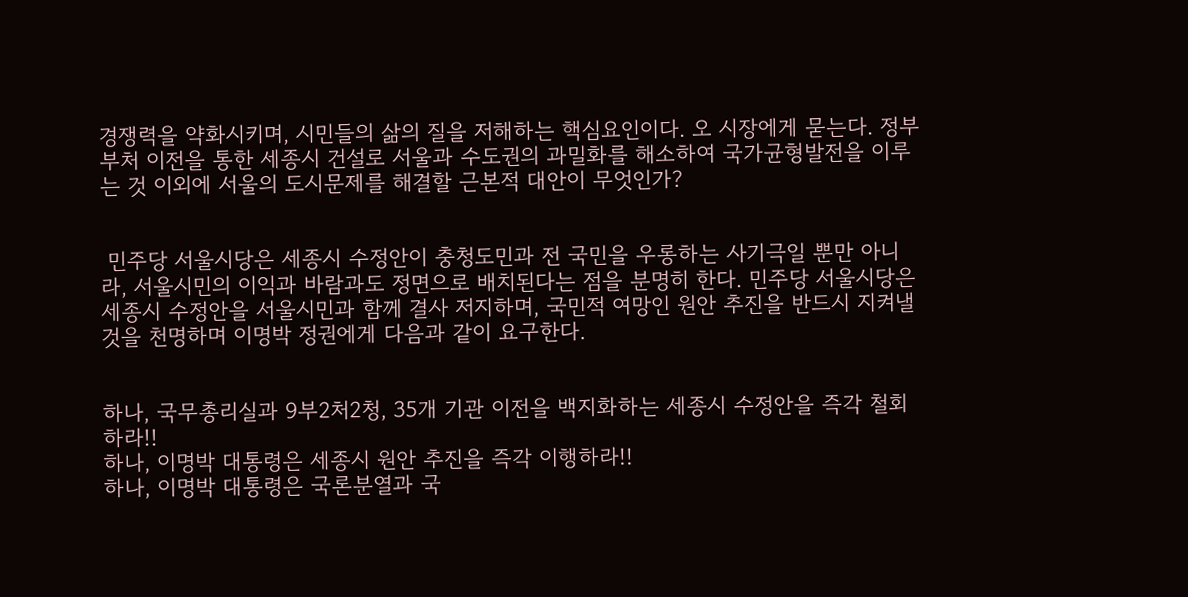경쟁력을 약화시키며, 시민들의 삶의 질을 저해하는 핵심요인이다. 오 시장에게 묻는다. 정부부처 이전을 통한 세종시 건설로 서울과 수도권의 과밀화를 해소하여 국가균형발전을 이루는 것 이외에 서울의 도시문제를 해결할 근본적 대안이 무엇인가?


 민주당 서울시당은 세종시 수정안이 충청도민과 전 국민을 우롱하는 사기극일 뿐만 아니라, 서울시민의 이익과 바람과도 정면으로 배치된다는 점을 분명히 한다. 민주당 서울시당은 세종시 수정안을 서울시민과 함께 결사 저지하며, 국민적 여망인 원안 추진을 반드시 지켜낼 것을 천명하며 이명박 정권에게 다음과 같이 요구한다.


하나, 국무총리실과 9부2처2청, 35개 기관 이전을 백지화하는 세종시 수정안을 즉각 철회하라!!
하나, 이명박 대통령은 세종시 원안 추진을 즉각 이행하라!!
하나, 이명박 대통령은 국론분열과 국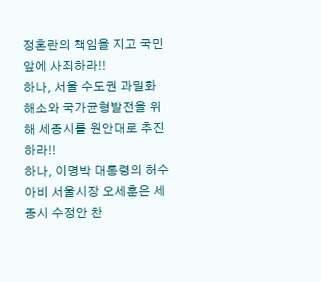정혼란의 책임을 지고 국민 앞에 사죄하라!!
하나, 서울 수도권 과밀화 해소와 국가균형발전을 위해 세종시를 원안대로 추진하라!!
하나, 이명박 대통령의 허수아비 서울시장 오세훈은 세종시 수정안 찬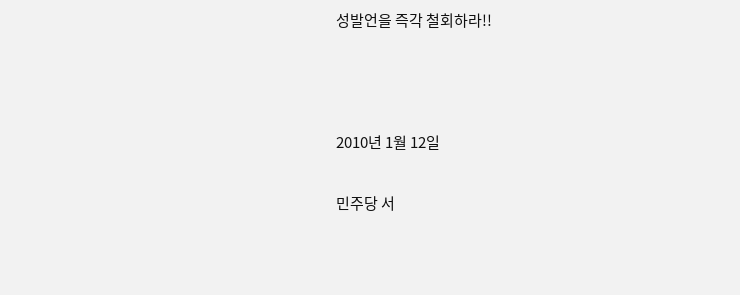성발언을 즉각 철회하라!!



2010년 1월 12일

민주당 서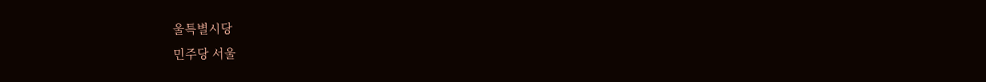울특별시당
민주당 서울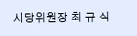시당위원장 최 규 식